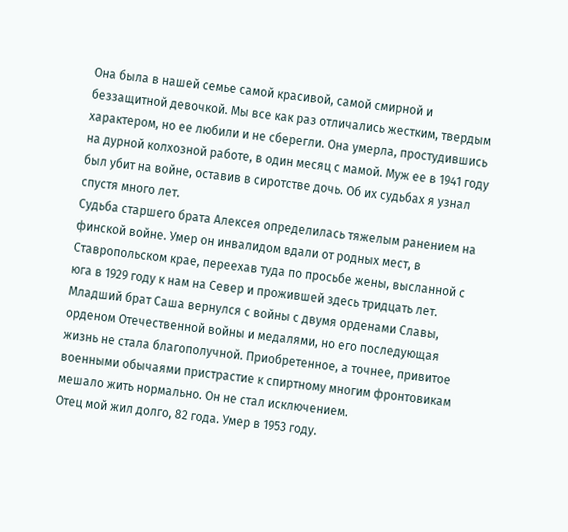Она была в нашей семье самой красивой, самой смирной и беззащитной девочкой. Мы все как раз отличались жестким, твердым характером, но ее любили и не сберегли. Она умерла, простудившись на дурной колхозной работе, в один месяц с мамой. Муж ее в 1941 году был убит на войне, оставив в сиротстве дочь. Об их судьбах я узнал спустя много лет.
Судьба старшего брата Алексея определилась тяжелым ранением на финской войне. Умер он инвалидом вдали от родных мест, в Ставропольском крае, переехав туда по просьбе жены, высланной с юга в 1929 году к нам на Север и прожившей здесь тридцать лет.
Младший брат Саша вернулся с войны с двумя орденами Славы, орденом Отечественной войны и медалями, но его последующая жизнь не стала благополучной. Приобретенное, а точнее, привитое военными обычаями пристрастие к спиртному многим фронтовикам мешало жить нормально. Он не стал исключением.
Отец мой жил долго, 82 года. Умер в 1953 году.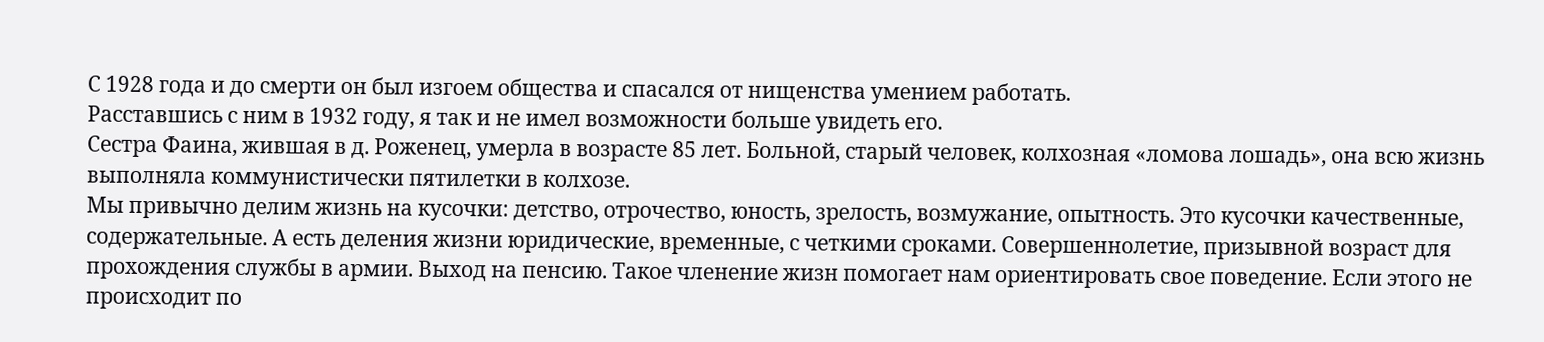С 1928 года и до смерти он был изгоем общества и спасался от нищенства умением работать.
Расставшись с ним в 1932 году, я так и не имел возможности больше увидеть его.
Сестра Фаина, жившая в д. Роженец, умерла в возрасте 85 лет. Больной, старый человек, колхозная «ломова лошадь», она всю жизнь выполняла коммунистически пятилетки в колхозе.
Мы привычно делим жизнь на кусочки: детство, отрочество, юность, зрелость, возмужание, опытность. Это кусочки качественные, содержательные. А есть деления жизни юридические, временные, с четкими сроками. Совершеннолетие, призывной возраст для прохождения службы в армии. Выход на пенсию. Такое членение жизн помогает нам ориентировать свое поведение. Если этого не происходит по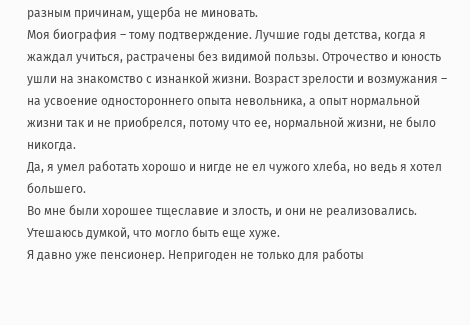разным причинам, ущерба не миновать.
Моя биография – тому подтверждение. Лучшие годы детства, когда я жаждал учиться, растрачены без видимой пользы. Отрочество и юность ушли на знакомство с изнанкой жизни. Возраст зрелости и возмужания – на усвоение одностороннего опыта невольника, а опыт нормальной жизни так и не приобрелся, потому что ее, нормальной жизни, не было никогда.
Да, я умел работать хорошо и нигде не ел чужого хлеба, но ведь я хотел большего.
Во мне были хорошее тщеславие и злость, и они не реализовались.
Утешаюсь думкой, что могло быть еще хуже.
Я давно уже пенсионер. Непригоден не только для работы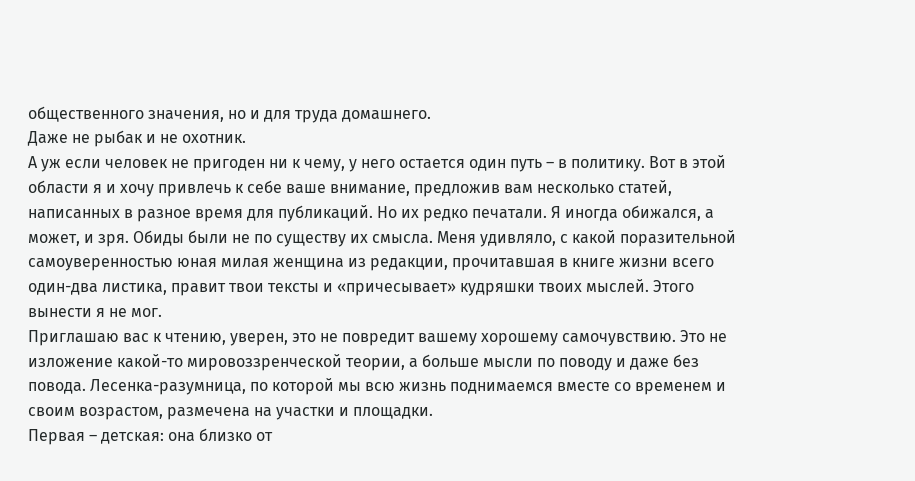общественного значения, но и для труда домашнего.
Даже не рыбак и не охотник.
А уж если человек не пригоден ни к чему, у него остается один путь – в политику. Вот в этой области я и хочу привлечь к себе ваше внимание, предложив вам несколько статей, написанных в разное время для публикаций. Но их редко печатали. Я иногда обижался, а может, и зря. Обиды были не по существу их смысла. Меня удивляло, с какой поразительной самоуверенностью юная милая женщина из редакции, прочитавшая в книге жизни всего один-два листика, правит твои тексты и «причесывает» кудряшки твоих мыслей. Этого вынести я не мог.
Приглашаю вас к чтению, уверен, это не повредит вашему хорошему самочувствию. Это не изложение какой-то мировоззренческой теории, а больше мысли по поводу и даже без повода. Лесенка-разумница, по которой мы всю жизнь поднимаемся вместе со временем и своим возрастом, размечена на участки и площадки.
Первая – детская: она близко от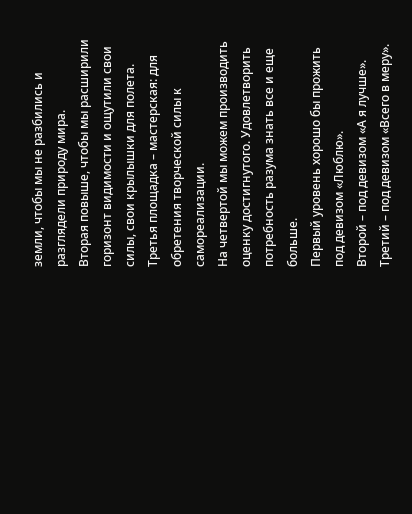земли, чтобы мы не разбились и разглядели природу мира.
Вторая повыше, чтобы мы расширили горизонт видимости и ощутили свои силы, свои крылышки для полета.
Третья площадка – мастерская: для обретения творческой силы к самореализации.
На четвертой мы можем производить оценку достигнутого. Удовлетворить потребность разума знать все и еще больше.
Первый уровень хорошо бы прожить под девизом «Люблю».
Второй – под девизом «А я лучше».
Третий – под девизом «Всего в меру».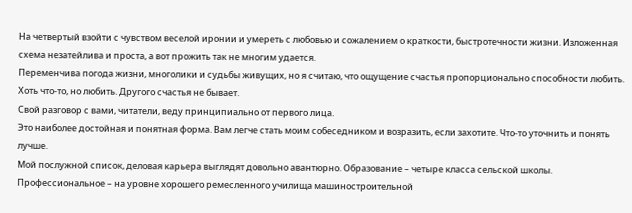На четвертый взойти с чувством веселой иронии и умереть с любовью и сожалением о краткости, быстротечности жизни. Изложенная схема незатейлива и проста, а вот прожить так не многим удается.
Переменчива погода жизни, многолики и судьбы живущих, но я считаю, что ощущение счастья пропорционально способности любить.
Хоть что-то, но любить. Другого счастья не бывает.
Свой разговор с вами, читатели, веду принципиально от первого лица.
Это наиболее достойная и понятная форма. Вам легче стать моим собеседником и возразить, если захотите. Что-то уточнить и понять лучше.
Мой послужной список, деловая карьера выглядят довольно авантюрно. Образование – четыре класса сельской школы. Профессиональное – на уровне хорошего ремесленного училища машиностроительной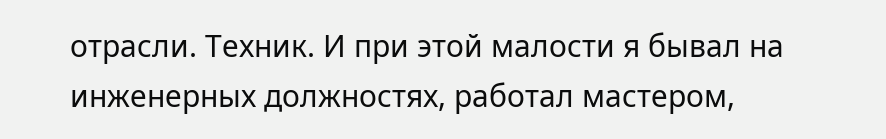отрасли. Техник. И при этой малости я бывал на инженерных должностях, работал мастером,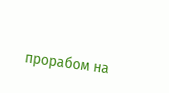прорабом на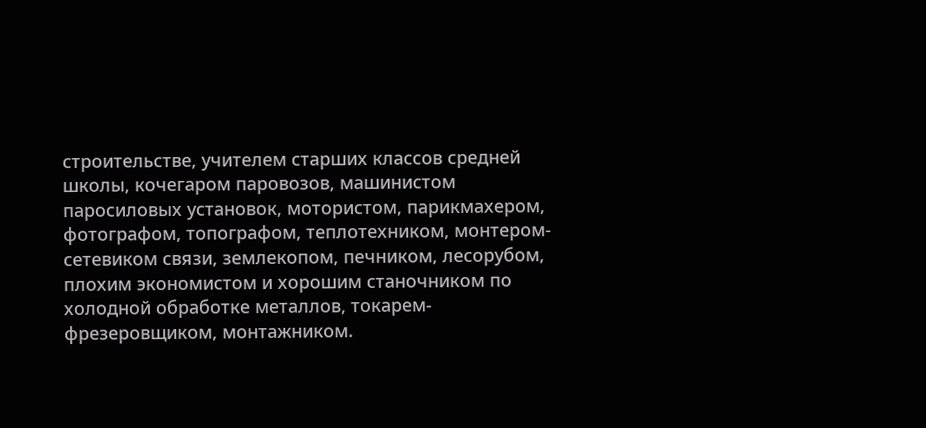строительстве, учителем старших классов средней школы, кочегаром паровозов, машинистом паросиловых установок, мотористом, парикмахером, фотографом, топографом, теплотехником, монтером-сетевиком связи, землекопом, печником, лесорубом, плохим экономистом и хорошим станочником по холодной обработке металлов, токарем-фрезеровщиком, монтажником.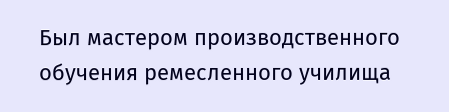Был мастером производственного обучения ремесленного училища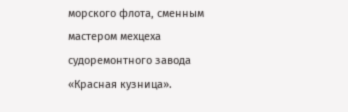морского флота, сменным мастером мехцеха судоремонтного завода «Красная кузница».